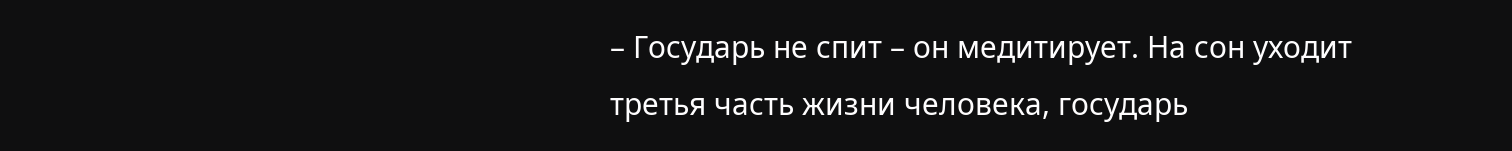– Государь не спит – он медитирует. На сон уходит третья часть жизни человека, государь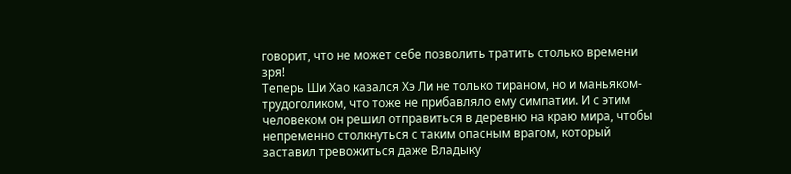говорит, что не может себе позволить тратить столько времени зря!
Теперь Ши Хао казался Хэ Ли не только тираном, но и маньяком-трудоголиком, что тоже не прибавляло ему симпатии. И с этим человеком он решил отправиться в деревню на краю мира, чтобы непременно столкнуться с таким опасным врагом, который заставил тревожиться даже Владыку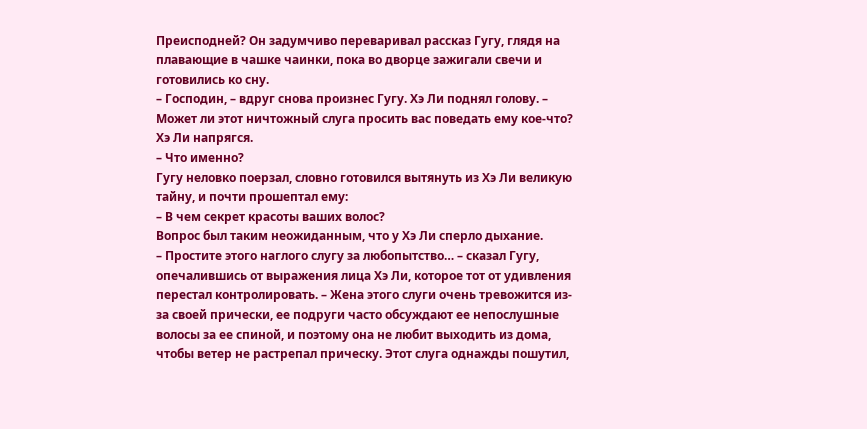Преисподней? Он задумчиво переваривал рассказ Гугу, глядя на плавающие в чашке чаинки, пока во дворце зажигали свечи и готовились ко сну.
– Господин, – вдруг снова произнес Гугу. Хэ Ли поднял голову. – Может ли этот ничтожный слуга просить вас поведать ему кое-что?
Хэ Ли напрягся.
– Что именно?
Гугу неловко поерзал, словно готовился вытянуть из Хэ Ли великую тайну, и почти прошептал ему:
– В чем секрет красоты ваших волос?
Вопрос был таким неожиданным, что у Хэ Ли сперло дыхание.
– Простите этого наглого слугу за любопытство… – сказал Гугу, опечалившись от выражения лица Хэ Ли, которое тот от удивления перестал контролировать. – Жена этого слуги очень тревожится из-за своей прически, ее подруги часто обсуждают ее непослушные волосы за ее спиной, и поэтому она не любит выходить из дома, чтобы ветер не растрепал прическу. Этот слуга однажды пошутил,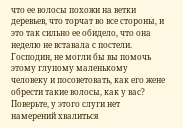что ее волосы похожи на ветки деревьев, что торчат во все стороны, и это так сильно ее обидело, что она неделю не вставала с постели. Господин, не могли бы вы помочь этому глупому маленькому человеку и посоветовать, как его жене обрести такие волосы, как у вас? Поверьте, у этого слуги нет намерений хвалиться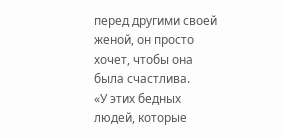перед другими своей женой, он просто хочет, чтобы она была счастлива.
«У этих бедных людей, которые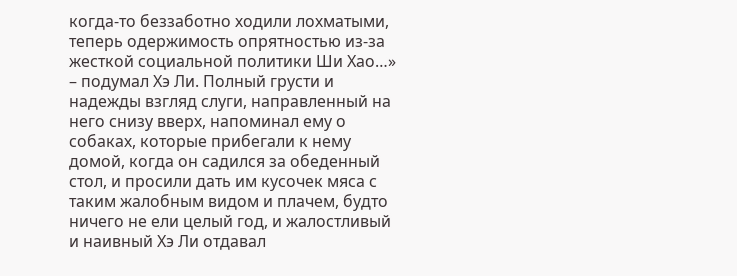когда-то беззаботно ходили лохматыми, теперь одержимость опрятностью из-за жесткой социальной политики Ши Хао…» – подумал Хэ Ли. Полный грусти и надежды взгляд слуги, направленный на него снизу вверх, напоминал ему о собаках, которые прибегали к нему домой, когда он садился за обеденный стол, и просили дать им кусочек мяса с таким жалобным видом и плачем, будто ничего не ели целый год, и жалостливый и наивный Хэ Ли отдавал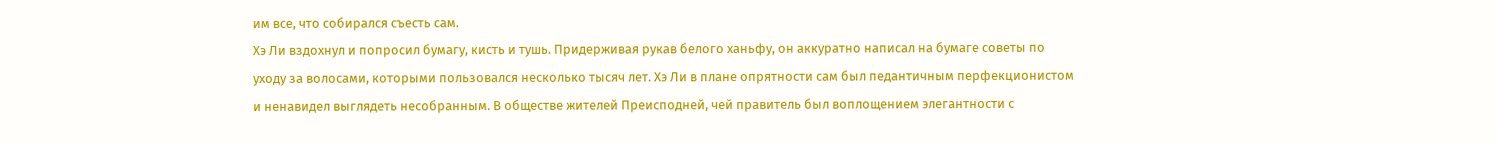им все, что собирался съесть сам.
Хэ Ли вздохнул и попросил бумагу, кисть и тушь. Придерживая рукав белого ханьфу, он аккуратно написал на бумаге советы по уходу за волосами, которыми пользовался несколько тысяч лет. Хэ Ли в плане опрятности сам был педантичным перфекционистом и ненавидел выглядеть несобранным. В обществе жителей Преисподней, чей правитель был воплощением элегантности с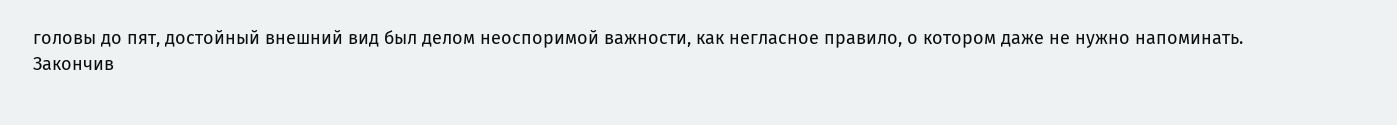головы до пят, достойный внешний вид был делом неоспоримой важности, как негласное правило, о котором даже не нужно напоминать.
Закончив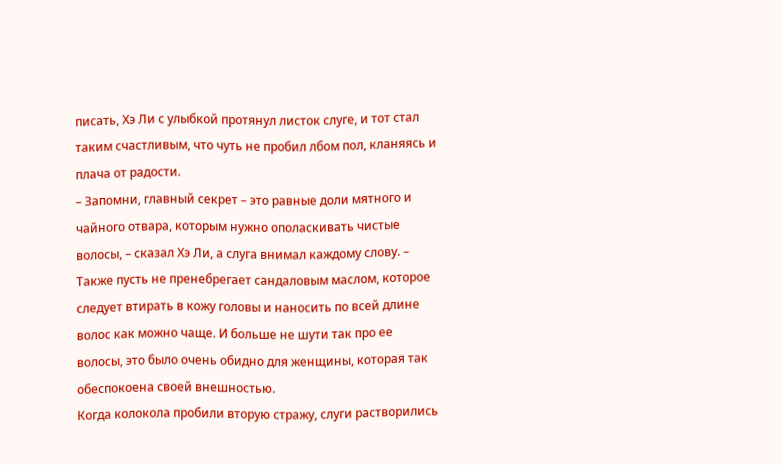писать, Хэ Ли с улыбкой протянул листок слуге, и тот стал таким счастливым, что чуть не пробил лбом пол, кланяясь и плача от радости.
– Запомни, главный секрет – это равные доли мятного и чайного отвара, которым нужно ополаскивать чистые волосы, – сказал Хэ Ли, а слуга внимал каждому слову. – Также пусть не пренебрегает сандаловым маслом, которое следует втирать в кожу головы и наносить по всей длине волос как можно чаще. И больше не шути так про ее волосы, это было очень обидно для женщины, которая так обеспокоена своей внешностью.
Когда колокола пробили вторую стражу, слуги растворились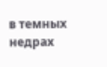в темных недрах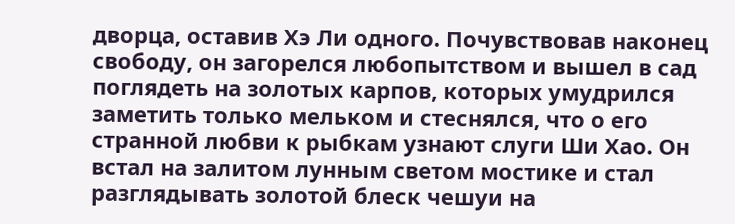дворца, оставив Хэ Ли одного. Почувствовав наконец свободу, он загорелся любопытством и вышел в сад поглядеть на золотых карпов, которых умудрился заметить только мельком и стеснялся, что о его странной любви к рыбкам узнают слуги Ши Хао. Он встал на залитом лунным светом мостике и стал разглядывать золотой блеск чешуи на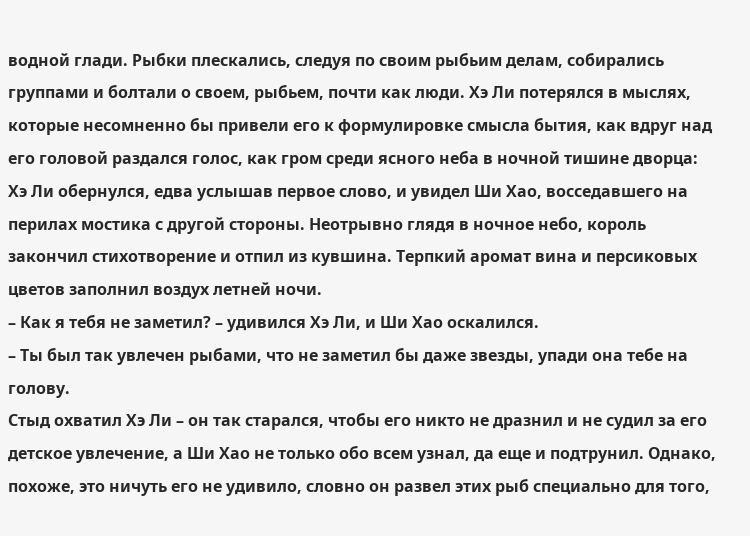водной глади. Рыбки плескались, следуя по своим рыбьим делам, собирались группами и болтали о своем, рыбьем, почти как люди. Хэ Ли потерялся в мыслях, которые несомненно бы привели его к формулировке смысла бытия, как вдруг над его головой раздался голос, как гром среди ясного неба в ночной тишине дворца:
Хэ Ли обернулся, едва услышав первое слово, и увидел Ши Хао, восседавшего на перилах мостика с другой стороны. Неотрывно глядя в ночное небо, король закончил стихотворение и отпил из кувшина. Терпкий аромат вина и персиковых цветов заполнил воздух летней ночи.
– Как я тебя не заметил? – удивился Хэ Ли, и Ши Хао оскалился.
– Ты был так увлечен рыбами, что не заметил бы даже звезды, упади она тебе на голову.
Стыд охватил Хэ Ли – он так старался, чтобы его никто не дразнил и не судил за его детское увлечение, а Ши Хао не только обо всем узнал, да еще и подтрунил. Однако, похоже, это ничуть его не удивило, словно он развел этих рыб специально для того,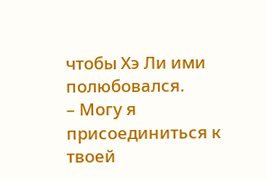чтобы Хэ Ли ими полюбовался.
– Могу я присоединиться к твоей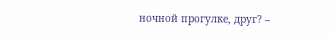ночной прогулке, друг? –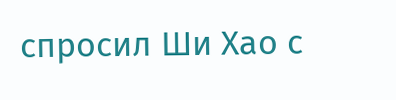спросил Ши Хао с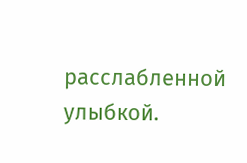расслабленной улыбкой.